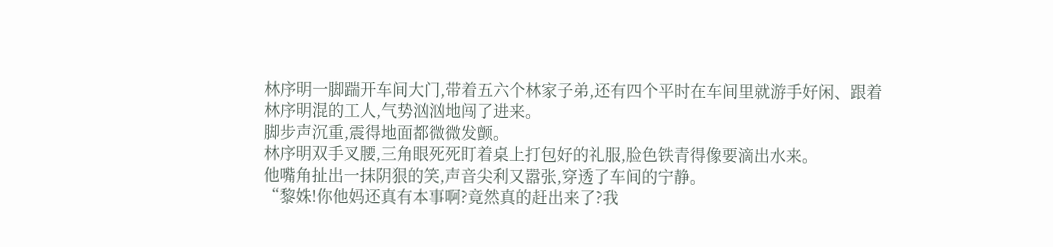林序明一脚踹开车间大门,带着五六个林家子弟,还有四个平时在车间里就游手好闲、跟着林序明混的工人,气势汹汹地闯了进来。
脚步声沉重,震得地面都微微发颤。
林序明双手叉腰,三角眼死死盯着桌上打包好的礼服,脸色铁青得像要滴出水来。
他嘴角扯出一抹阴狠的笑,声音尖利又嚣张,穿透了车间的宁静。
“黎姝!你他妈还真有本事啊?竟然真的赶出来了?我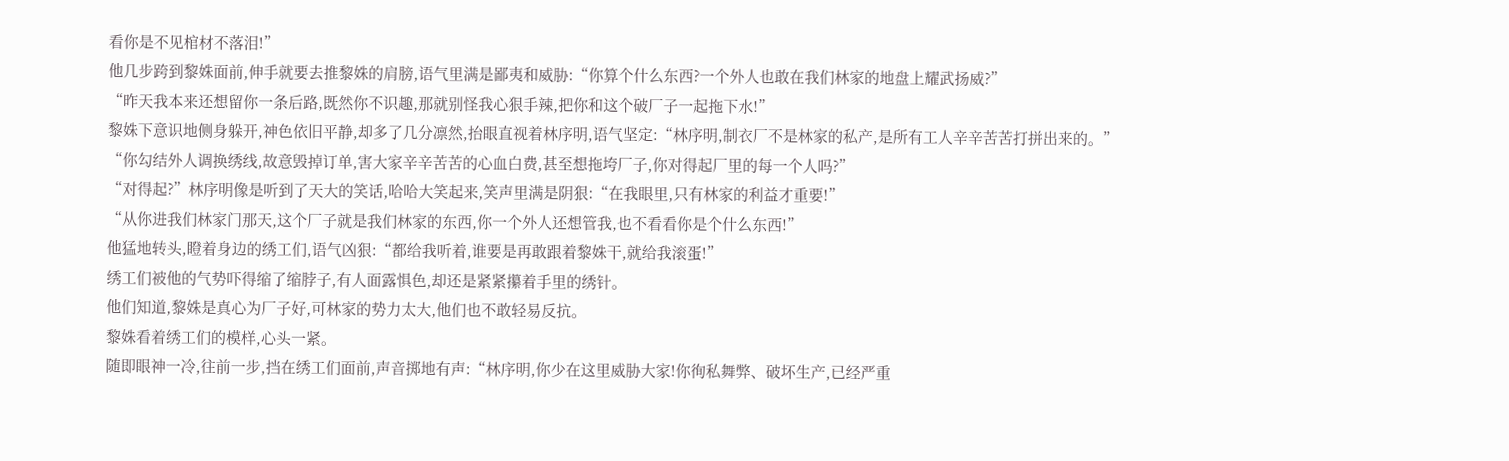看你是不见棺材不落泪!”
他几步跨到黎姝面前,伸手就要去推黎姝的肩膀,语气里满是鄙夷和威胁:“你算个什么东西?一个外人也敢在我们林家的地盘上耀武扬威?”
“昨天我本来还想留你一条后路,既然你不识趣,那就别怪我心狠手辣,把你和这个破厂子一起拖下水!”
黎姝下意识地侧身躲开,神色依旧平静,却多了几分凛然,抬眼直视着林序明,语气坚定:“林序明,制衣厂不是林家的私产,是所有工人辛辛苦苦打拼出来的。”
“你勾结外人调换绣线,故意毁掉订单,害大家辛辛苦苦的心血白费,甚至想拖垮厂子,你对得起厂里的每一个人吗?”
“对得起?”林序明像是听到了天大的笑话,哈哈大笑起来,笑声里满是阴狠:“在我眼里,只有林家的利益才重要!”
“从你进我们林家门那天,这个厂子就是我们林家的东西,你一个外人还想管我,也不看看你是个什么东西!”
他猛地转头,瞪着身边的绣工们,语气凶狠:“都给我听着,谁要是再敢跟着黎姝干,就给我滚蛋!”
绣工们被他的气势吓得缩了缩脖子,有人面露惧色,却还是紧紧攥着手里的绣针。
他们知道,黎姝是真心为厂子好,可林家的势力太大,他们也不敢轻易反抗。
黎姝看着绣工们的模样,心头一紧。
随即眼神一冷,往前一步,挡在绣工们面前,声音掷地有声:“林序明,你少在这里威胁大家!你徇私舞弊、破坏生产,已经严重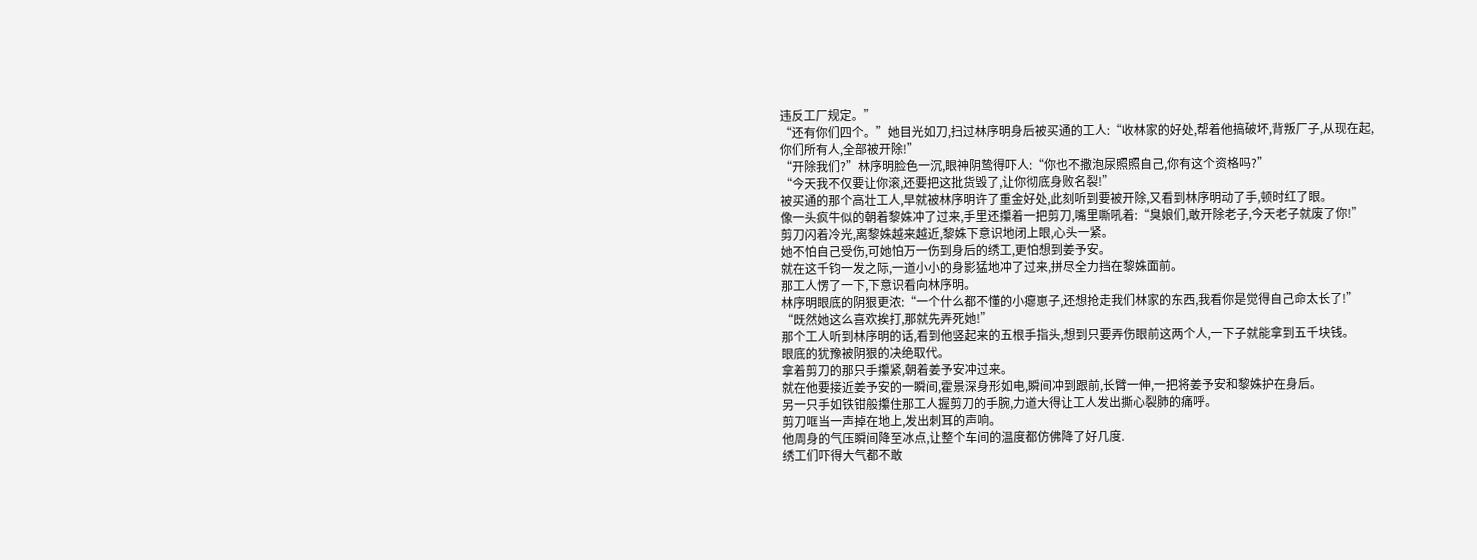违反工厂规定。”
“还有你们四个。”她目光如刀,扫过林序明身后被买通的工人:“收林家的好处,帮着他搞破坏,背叛厂子,从现在起,你们所有人,全部被开除!”
“开除我们?”林序明脸色一沉,眼神阴鸷得吓人:“你也不撒泡尿照照自己,你有这个资格吗?”
“今天我不仅要让你滚,还要把这批货毁了,让你彻底身败名裂!”
被买通的那个高壮工人,早就被林序明许了重金好处,此刻听到要被开除,又看到林序明动了手,顿时红了眼。
像一头疯牛似的朝着黎姝冲了过来,手里还攥着一把剪刀,嘴里嘶吼着:“臭娘们,敢开除老子,今天老子就废了你!”
剪刀闪着冷光,离黎姝越来越近,黎姝下意识地闭上眼,心头一紧。
她不怕自己受伤,可她怕万一伤到身后的绣工,更怕想到姜予安。
就在这千钧一发之际,一道小小的身影猛地冲了过来,拼尽全力挡在黎姝面前。
那工人愣了一下,下意识看向林序明。
林序明眼底的阴狠更浓:“一个什么都不懂的小瘪崽子,还想抢走我们林家的东西,我看你是觉得自己命太长了!”
“既然她这么喜欢挨打,那就先弄死她!”
那个工人听到林序明的话,看到他竖起来的五根手指头,想到只要弄伤眼前这两个人,一下子就能拿到五千块钱。
眼底的犹豫被阴狠的决绝取代。
拿着剪刀的那只手攥紧,朝着姜予安冲过来。
就在他要接近姜予安的一瞬间,霍景深身形如电,瞬间冲到跟前,长臂一伸,一把将姜予安和黎姝护在身后。
另一只手如铁钳般攥住那工人握剪刀的手腕,力道大得让工人发出撕心裂肺的痛呼。
剪刀哐当一声掉在地上,发出刺耳的声响。
他周身的气压瞬间降至冰点,让整个车间的温度都仿佛降了好几度.
绣工们吓得大气都不敢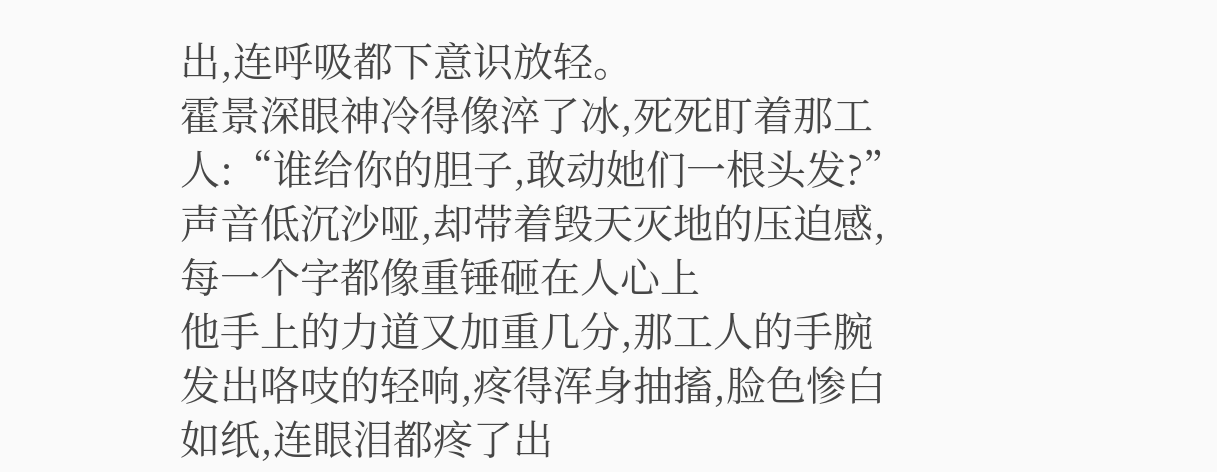出,连呼吸都下意识放轻。
霍景深眼神冷得像淬了冰,死死盯着那工人:“谁给你的胆子,敢动她们一根头发?”声音低沉沙哑,却带着毁天灭地的压迫感,每一个字都像重锤砸在人心上
他手上的力道又加重几分,那工人的手腕发出咯吱的轻响,疼得浑身抽搐,脸色惨白如纸,连眼泪都疼了出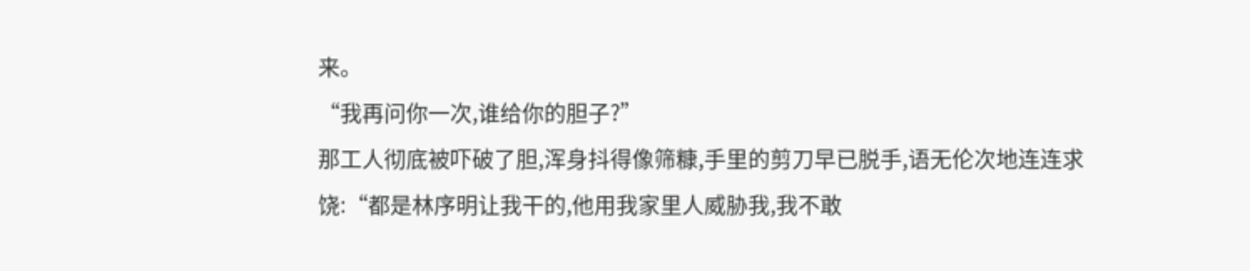来。
“我再问你一次,谁给你的胆子?”
那工人彻底被吓破了胆,浑身抖得像筛糠,手里的剪刀早已脱手,语无伦次地连连求饶:“都是林序明让我干的,他用我家里人威胁我,我不敢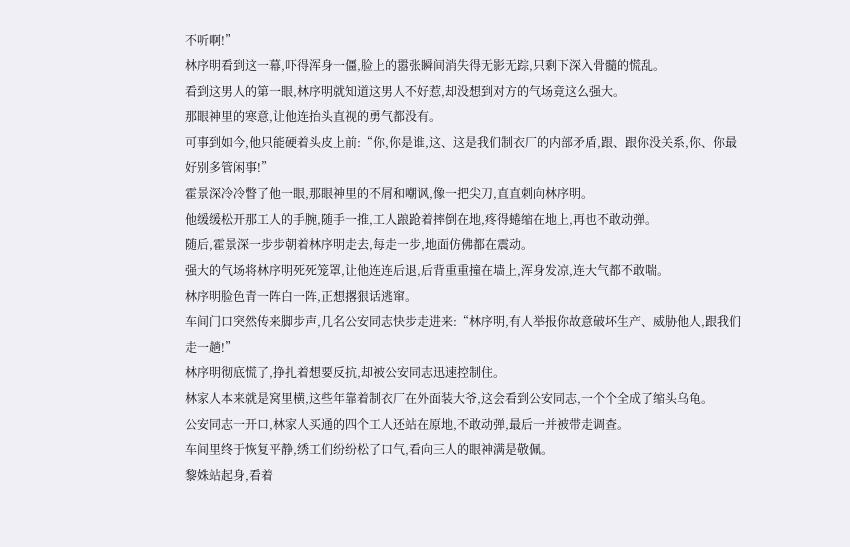不听啊!”
林序明看到这一幕,吓得浑身一僵,脸上的嚣张瞬间消失得无影无踪,只剩下深入骨髓的慌乱。
看到这男人的第一眼,林序明就知道这男人不好惹,却没想到对方的气场竟这么强大。
那眼神里的寒意,让他连抬头直视的勇气都没有。
可事到如今,他只能硬着头皮上前:“你,你是谁,这、这是我们制衣厂的内部矛盾,跟、跟你没关系,你、你最好别多管闲事!”
霍景深冷冷瞥了他一眼,那眼神里的不屑和嘲讽,像一把尖刀,直直刺向林序明。
他缓缓松开那工人的手腕,随手一推,工人踉跄着摔倒在地,疼得蜷缩在地上,再也不敢动弹。
随后,霍景深一步步朝着林序明走去,每走一步,地面仿佛都在震动。
强大的气场将林序明死死笼罩,让他连连后退,后背重重撞在墙上,浑身发凉,连大气都不敢喘。
林序明脸色青一阵白一阵,正想撂狠话逃窜。
车间门口突然传来脚步声,几名公安同志快步走进来:“林序明,有人举报你故意破坏生产、威胁他人,跟我们走一趟!”
林序明彻底慌了,挣扎着想要反抗,却被公安同志迅速控制住。
林家人本来就是窝里横,这些年靠着制衣厂在外面装大爷,这会看到公安同志,一个个全成了缩头乌龟。
公安同志一开口,林家人买通的四个工人还站在原地,不敢动弹,最后一并被带走调查。
车间里终于恢复平静,绣工们纷纷松了口气,看向三人的眼神满是敬佩。
黎姝站起身,看着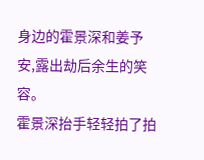身边的霍景深和姜予安,露出劫后余生的笑容。
霍景深抬手轻轻拍了拍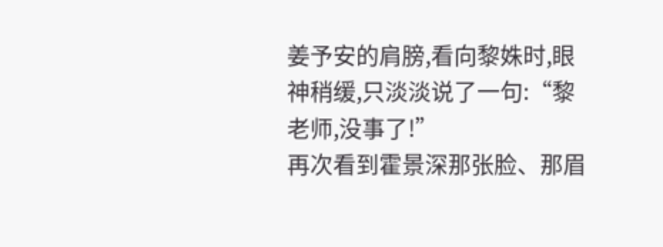姜予安的肩膀,看向黎姝时,眼神稍缓,只淡淡说了一句:“黎老师,没事了!”
再次看到霍景深那张脸、那眉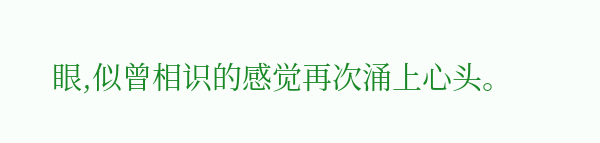眼,似曾相识的感觉再次涌上心头。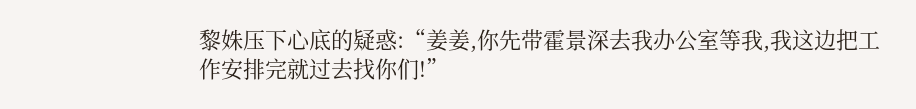黎姝压下心底的疑惑:“姜姜,你先带霍景深去我办公室等我,我这边把工作安排完就过去找你们!”